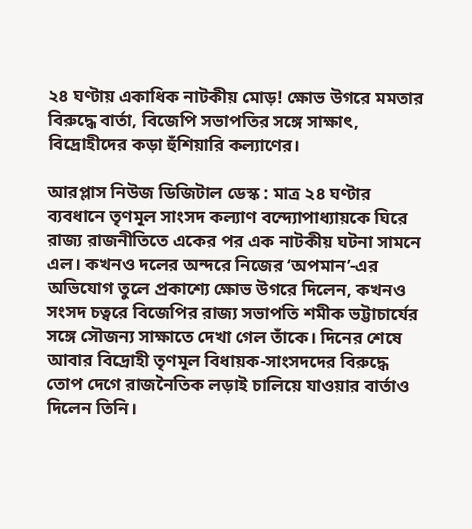২৪ ঘণ্টায় একাধিক নাটকীয় মোড়! ক্ষোভ উগরে মমতার বিরুদ্ধে বার্তা, বিজেপি সভাপতির সঙ্গে সাক্ষাৎ, বিদ্রোহীদের কড়া হুঁশিয়ারি কল্যাণের।

আরপ্লাস নিউজ ডিজিটাল ডেস্ক : মাত্র ২৪ ঘণ্টার ব্যবধানে তৃণমূল সাংসদ কল্যাণ বন্দ্যোপাধ্যায়কে ঘিরে রাজ্য রাজনীতিতে একের পর এক নাটকীয় ঘটনা সামনে এল। কখনও দলের অন্দরে নিজের ‘অপমান’-এর অভিযোগ তুলে প্রকাশ্যে ক্ষোভ উগরে দিলেন, কখনও সংসদ চত্বরে বিজেপির রাজ্য সভাপতি শমীক ভট্টাচার্যের সঙ্গে সৌজন্য সাক্ষাতে দেখা গেল তাঁকে। দিনের শেষে আবার বিদ্রোহী তৃণমূল বিধায়ক-সাংসদদের বিরুদ্ধে তোপ দেগে রাজনৈতিক লড়াই চালিয়ে যাওয়ার বার্তাও দিলেন তিনি।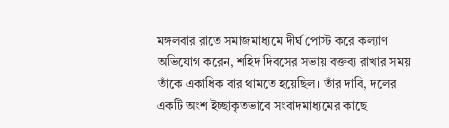মঙ্গলবার রাতে সমাজমাধ্যমে দীর্ঘ পোস্ট করে কল্যাণ অভিযোগ করেন, শহিদ দিবসের সভায় বক্তব্য রাখার সময় তাঁকে একাধিক বার থামতে হয়েছিল। তাঁর দাবি, দলের একটি অংশ ইচ্ছাকৃতভাবে সংবাদমাধ্যমের কাছে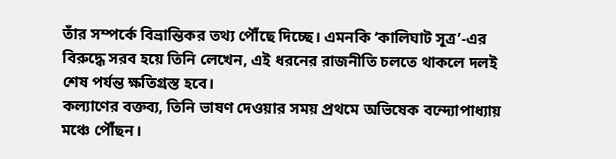তাঁর সম্পর্কে বিভ্রান্তিকর তথ্য পৌঁছে দিচ্ছে। এমনকি ‘কালিঘাট সূত্র’-এর বিরুদ্ধে সরব হয়ে তিনি লেখেন, এই ধরনের রাজনীতি চলতে থাকলে দলই শেষ পর্যন্ত ক্ষতিগ্রস্ত হবে।
কল্যাণের বক্তব্য, তিনি ভাষণ দেওয়ার সময় প্রথমে অভিষেক বন্দ্যোপাধ্যায় মঞ্চে পৌঁছন।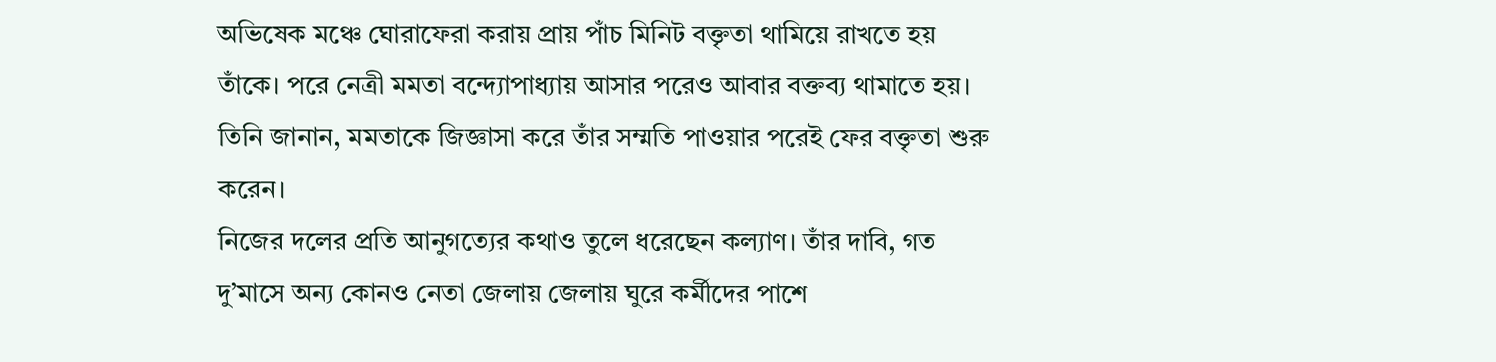অভিষেক মঞ্চে ঘোরাফেরা করায় প্রায় পাঁচ মিনিট বক্তৃতা থামিয়ে রাখতে হয় তাঁকে। পরে নেত্রী মমতা বন্দ্যোপাধ্যায় আসার পরেও আবার বক্তব্য থামাতে হয়। তিনি জানান, মমতাকে জিজ্ঞাসা করে তাঁর সম্মতি পাওয়ার পরেই ফের বক্তৃতা শুরু করেন।
নিজের দলের প্রতি আনুগত্যের কথাও তুলে ধরেছেন কল্যাণ। তাঁর দাবি, গত দু’মাসে অন্য কোনও নেতা জেলায় জেলায় ঘুরে কর্মীদের পাশে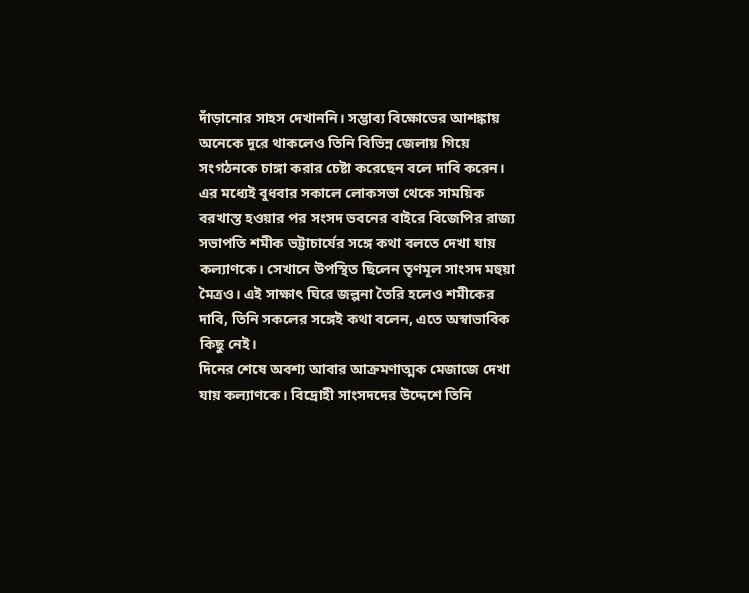দাঁড়ানোর সাহস দেখাননি। সম্ভাব্য বিক্ষোভের আশঙ্কায় অনেকে দূরে থাকলেও তিনি বিভিন্ন জেলায় গিয়ে সংগঠনকে চাঙ্গা করার চেষ্টা করেছেন বলে দাবি করেন।
এর মধ্যেই বুধবার সকালে লোকসভা থেকে সাময়িক বরখাস্ত হওয়ার পর সংসদ ভবনের বাইরে বিজেপির রাজ্য সভাপতি শমীক ভট্টাচার্যের সঙ্গে কথা বলতে দেখা যায় কল্যাণকে। সেখানে উপস্থিত ছিলেন তৃণমূল সাংসদ মহুয়া মৈত্রও। এই সাক্ষাৎ ঘিরে জল্পনা তৈরি হলেও শমীকের দাবি, তিনি সকলের সঙ্গেই কথা বলেন, এতে অস্বাভাবিক কিছু নেই।
দিনের শেষে অবশ্য আবার আক্রমণাত্মক মেজাজে দেখা যায় কল্যাণকে। বিদ্রোহী সাংসদদের উদ্দেশে তিনি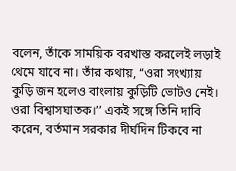বলেন, তাঁকে সাময়িক বরখাস্ত করলেই লড়াই থেমে যাবে না। তাঁর কথায়, ‘‘ওরা সংখ্যায় কুড়ি জন হলেও বাংলায় কুড়িটি ভোটও নেই। ওরা বিশ্বাসঘাতক।’’ একই সঙ্গে তিনি দাবি করেন, বর্তমান সরকার দীর্ঘদিন টিকবে না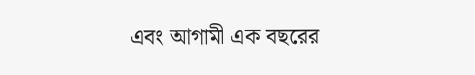এবং আগামী এক বছরের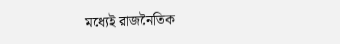মধ্যেই রাজনৈতিক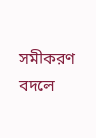সমীকরণ বদলে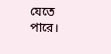যেতে পারে।